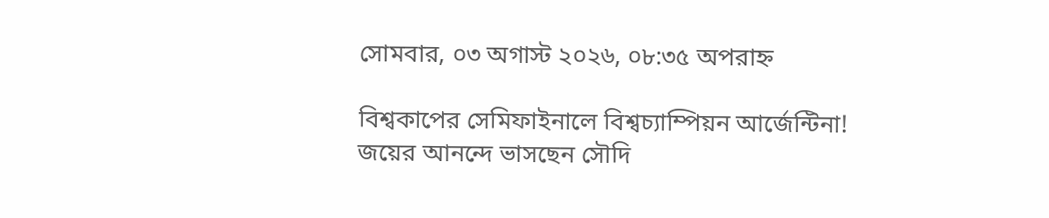সোমবার, ০৩ অগাস্ট ২০২৬, ০৮:৩৫ অপরাহ্ন

বিশ্বকাপের সেমিফাইনালে বিশ্বচ্যাম্পিয়ন আর্জেন্টিনা! জয়ের আনন্দে ভাসছেন সৌদি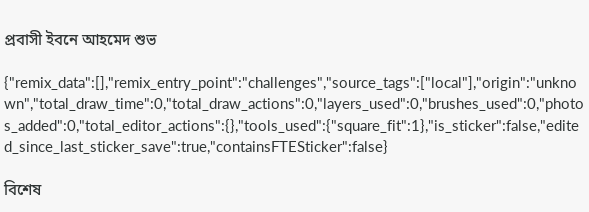প্রবাসী ইবনে আহমেদ শুভ

{"remix_data":[],"remix_entry_point":"challenges","source_tags":["local"],"origin":"unknown","total_draw_time":0,"total_draw_actions":0,"layers_used":0,"brushes_used":0,"photos_added":0,"total_editor_actions":{},"tools_used":{"square_fit":1},"is_sticker":false,"edited_since_last_sticker_save":true,"containsFTESticker":false}

বিশেষ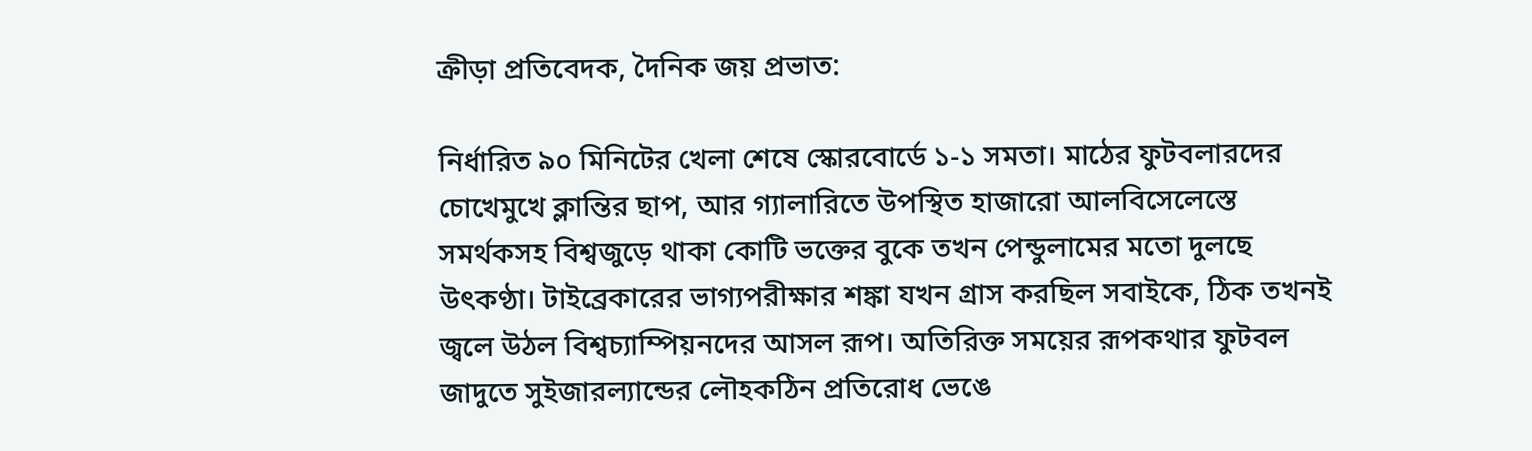ক্রীড়া প্রতিবেদক, দৈনিক জয় প্রভাত:

নির্ধারিত ৯০ মিনিটের খেলা শেষে স্কোরবোর্ডে ১-১ সমতা। মাঠের ফুটবলারদের চোখেমুখে ক্লান্তির ছাপ, আর গ্যালারিতে উপস্থিত হাজারো আলবিসেলেস্তে সমর্থকসহ বিশ্বজুড়ে থাকা কোটি ভক্তের বুকে তখন পেন্ডুলামের মতো দুলছে উৎকণ্ঠা। টাইব্রেকারের ভাগ্যপরীক্ষার শঙ্কা যখন গ্রাস করছিল সবাইকে, ঠিক তখনই জ্বলে উঠল বিশ্বচ্যাম্পিয়নদের আসল রূপ। অতিরিক্ত সময়ের রূপকথার ফুটবল জাদুতে সুইজারল্যান্ডের লৌহকঠিন প্রতিরোধ ভেঙে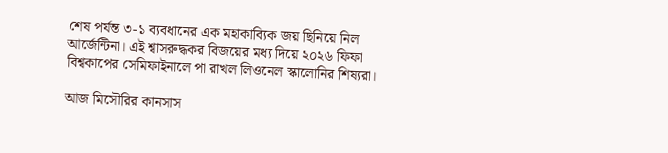শেষ পর্যন্ত ৩-১ ব্যবধানের এক মহাকাব্যিক জয় ছিনিয়ে নিল আর্জেন্টিনা। এই শ্বাসরুদ্ধকর বিজয়ের মধ্য দিয়ে ২০২৬ ফিফা বিশ্বকাপের সেমিফাইনালে পা রাখল লিওনেল স্কালোনির শিষ্যরা।

আজ মিসৌরির কানসাস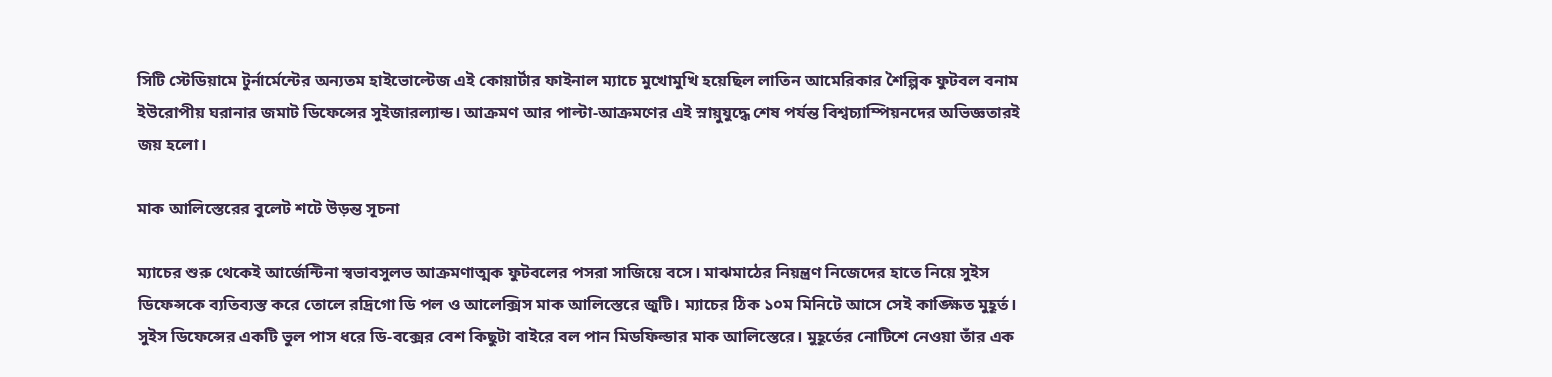সিটি স্টেডিয়ামে টুর্নার্মেন্টের অন্যতম হাইভোল্টেজ এই কোয়ার্টার ফাইনাল ম্যাচে মুখোমুখি হয়েছিল লাতিন আমেরিকার শৈল্পিক ফুটবল বনাম ইউরোপীয় ঘরানার জমাট ডিফেন্সের সুইজারল্যান্ড। আক্রমণ আর পাল্টা-আক্রমণের এই স্নায়ুযুদ্ধে শেষ পর্যন্ত বিশ্বচ্যাম্পিয়নদের অভিজ্ঞতারই জয় হলো।

মাক আলিস্তেরের বুলেট শটে উড়ন্ত সূচনা

ম্যাচের শুরু থেকেই আর্জেন্টিনা স্বভাবসুলভ আক্রমণাত্মক ফুটবলের পসরা সাজিয়ে বসে। মাঝমাঠের নিয়ন্ত্রণ নিজেদের হাতে নিয়ে সুইস ডিফেন্সকে ব্যতিব্যস্ত করে তোলে রদ্রিগো ডি পল ও আলেক্সিস মাক আলিস্তেরে জুটি। ম্যাচের ঠিক ১০ম মিনিটে আসে সেই কাঙ্ক্ষিত মুহূর্ত। সুইস ডিফেন্সের একটি ভুল পাস ধরে ডি-বক্সের বেশ কিছুটা বাইরে বল পান মিডফিল্ডার মাক আলিস্তেরে। মুহূর্তের নোটিশে নেওয়া তাঁর এক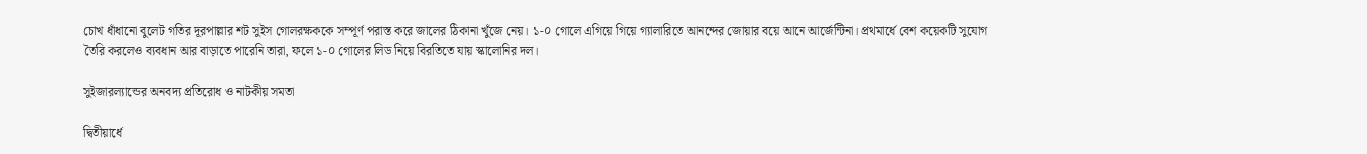চোখ ধাঁধানো বুলেট গতির দূরপাল্লার শট সুইস গোলরক্ষককে সম্পূর্ণ পরাস্ত করে জালের ঠিকানা খুঁজে নেয়। ১-০ গোলে এগিয়ে গিয়ে গ্যালারিতে আনন্দের জোয়ার বয়ে আনে আর্জেন্টিনা। প্রথমার্ধে বেশ কয়েকটি সুযোগ তৈরি করলেও ব্যবধান আর বাড়াতে পারেনি তারা, ফলে ১-০ গোলের লিড নিয়ে বিরতিতে যায় স্কালোনির দল।

সুইজারল্যান্ডের অনবদ্য প্রতিরোধ ও নাটকীয় সমতা

দ্বিতীয়ার্ধে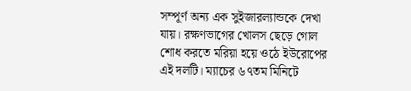সম্পূর্ণ অন্য এক সুইজারল্যান্ডকে দেখা যায়। রক্ষণভাগের খোলস ছেড়ে গোল শোধ করতে মরিয়া হয়ে ওঠে ইউরোপের এই দলটি। ম্যাচের ৬৭তম মিনিটে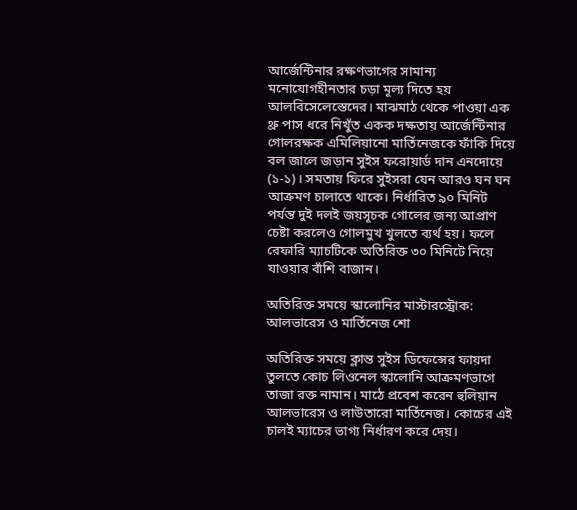আর্জেন্টিনার রক্ষণভাগের সামান্য মনোযোগহীনতার চড়া মূল্য দিতে হয় আলবিসেলেস্তেদের। মাঝমাঠ থেকে পাওয়া এক থ্রু পাস ধরে নিখুঁত একক দক্ষতায় আর্জেন্টিনার গোলরক্ষক এমিলিয়ানো মার্তিনেজকে ফাঁকি দিয়ে বল জালে জড়ান সুইস ফরোয়ার্ড দান এনদোয়ে (১-১)। সমতায় ফিরে সুইসরা যেন আরও ঘন ঘন আক্রমণ চালাতে থাকে। নির্ধারিত ৯০ মিনিট পর্যন্ত দুই দলই জয়সূচক গোলের জন্য আপ্রাণ চেষ্টা করলেও গোলমুখ খুলতে ব্যর্থ হয়। ফলে রেফারি ম্যাচটিকে অতিরিক্ত ৩০ মিনিটে নিয়ে যাওয়ার বাঁশি বাজান।

অতিরিক্ত সময়ে স্কালোনির মাস্টারস্ট্রোক: আলভারেস ও মার্তিনেজ শো

অতিরিক্ত সময়ে ক্লান্ত সুইস ডিফেন্সের ফায়দা তুলতে কোচ লিওনেল স্কালোনি আক্রমণভাগে তাজা রক্ত নামান। মাঠে প্রবেশ করেন হুলিয়ান আলভারেস ও লাউতারো মার্তিনেজ। কোচের এই চালই ম্যাচের ভাগ্য নির্ধারণ করে দেয়।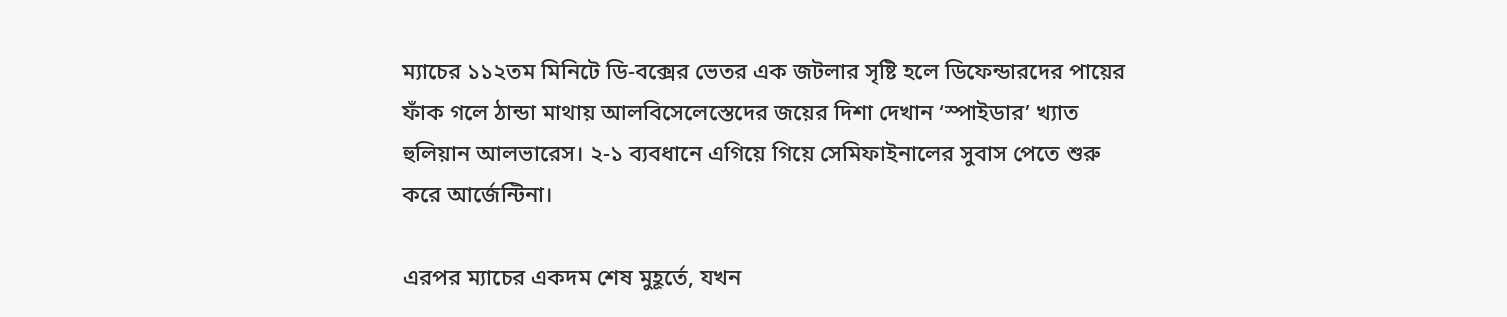ম্যাচের ১১২তম মিনিটে ডি-বক্সের ভেতর এক জটলার সৃষ্টি হলে ডিফেন্ডারদের পায়ের ফাঁক গলে ঠান্ডা মাথায় আলবিসেলেস্তেদের জয়ের দিশা দেখান ‘স্পাইডার’ খ্যাত হুলিয়ান আলভারেস। ২-১ ব্যবধানে এগিয়ে গিয়ে সেমিফাইনালের সুবাস পেতে শুরু করে আর্জেন্টিনা।

এরপর ম্যাচের একদম শেষ মুহূর্তে, যখন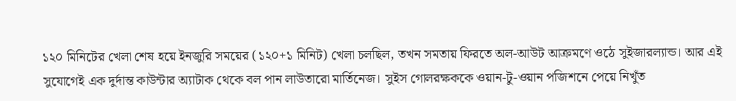১২০ মিনিটের খেলা শেষ হয়ে ইনজুরি সময়ের (১২০+১ মিনিট) খেলা চলছিল, তখন সমতায় ফিরতে অল-আউট আক্রমণে ওঠে সুইজারল্যান্ড। আর এই সুযোগেই এক দুর্দান্ত কাউন্টার অ্যাটাক থেকে বল পান লাউতারো মার্তিনেজ। সুইস গোলরক্ষককে ওয়ান-টু-ওয়ান পজিশনে পেয়ে নিখুঁত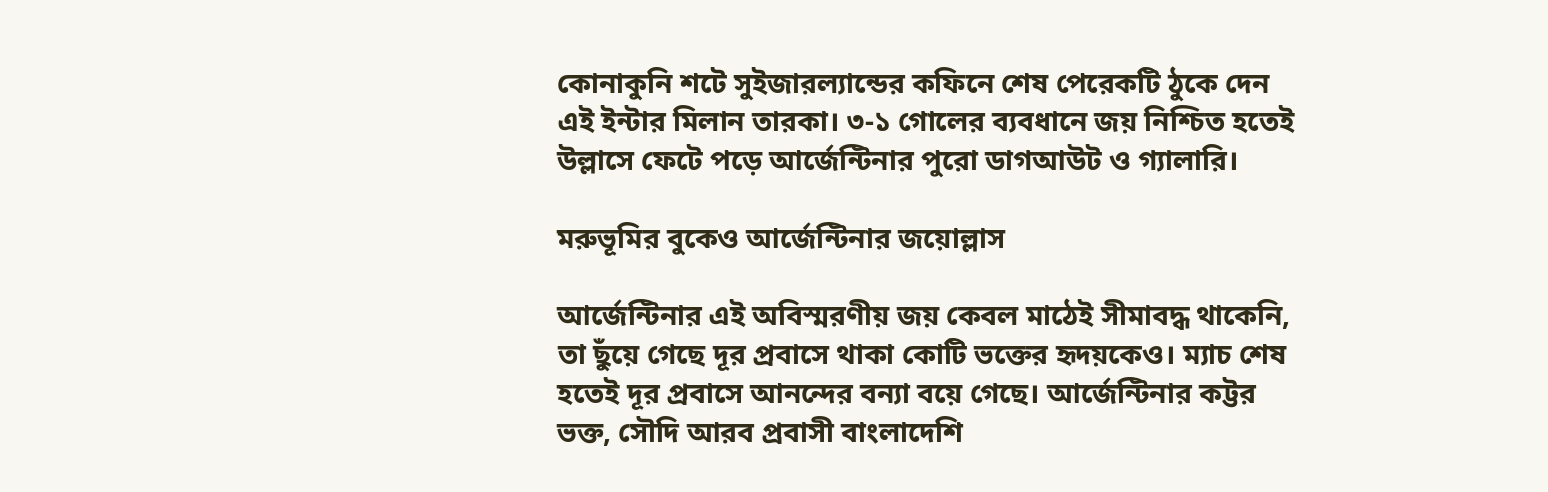কোনাকুনি শটে সুইজারল্যান্ডের কফিনে শেষ পেরেকটি ঠুকে দেন এই ইন্টার মিলান তারকা। ৩-১ গোলের ব্যবধানে জয় নিশ্চিত হতেই উল্লাসে ফেটে পড়ে আর্জেন্টিনার পুরো ডাগআউট ও গ্যালারি।

মরুভূমির বুকেও আর্জেন্টিনার জয়োল্লাস

আর্জেন্টিনার এই অবিস্মরণীয় জয় কেবল মাঠেই সীমাবদ্ধ থাকেনি, তা ছুঁয়ে গেছে দূর প্রবাসে থাকা কোটি ভক্তের হৃদয়কেও। ম্যাচ শেষ হতেই দূর প্রবাসে আনন্দের বন্যা বয়ে গেছে। আর্জেন্টিনার কট্টর ভক্ত, সৌদি আরব প্রবাসী বাংলাদেশি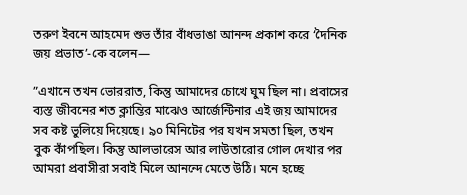তরুণ ইবনে আহমেদ শুভ তাঁর বাঁধভাঙা আনন্দ প্রকাশ করে ‘দৈনিক জয় প্রভাত’-কে বলেন—

”এখানে তখন ভোররাত, কিন্তু আমাদের চোখে ঘুম ছিল না। প্রবাসের ব্যস্ত জীবনের শত ক্লান্তির মাঝেও আর্জেন্টিনার এই জয় আমাদের সব কষ্ট ভুলিয়ে দিয়েছে। ৯০ মিনিটের পর যখন সমতা ছিল, তখন বুক কাঁপছিল। কিন্তু আলভারেস আর লাউতারোর গোল দেখার পর আমরা প্রবাসীরা সবাই মিলে আনন্দে মেতে উঠি। মনে হচ্ছে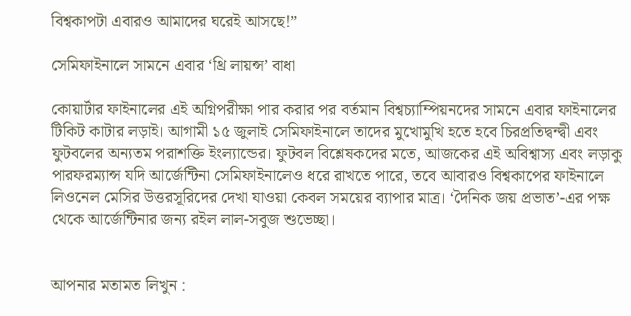বিশ্বকাপটা এবারও আমাদের ঘরেই আসছে!”

সেমিফাইনালে সামনে এবার ‘থ্রি লায়ন্স’ বাধা

কোয়ার্টার ফাইনালের এই অগ্নিপরীক্ষা পার করার পর বর্তমান বিশ্বচ্যাম্পিয়নদের সামনে এবার ফাইনালের টিকিট কাটার লড়াই। আগামী ১৫ জুলাই সেমিফাইনালে তাদের মুখোমুখি হতে হবে চিরপ্রতিদ্বন্দ্বী এবং ফুটবলের অন্যতম পরাশক্তি ইংল্যান্ডের। ফুটবল বিশ্লেষকদের মতে, আজকের এই অবিশ্বাস্য এবং লড়াকু পারফরম্যান্স যদি আর্জেন্টিনা সেমিফাইনালেও ধরে রাখতে পারে, তবে আবারও বিশ্বকাপের ফাইনালে লিওনেল মেসির উত্তরসূরিদের দেখা যাওয়া কেবল সময়ের ব্যাপার মাত্র। ‘দৈনিক জয় প্রভাত’-এর পক্ষ থেকে আর্জেন্টিনার জন্য রইল লাল-সবুজ শুভেচ্ছা।


আপনার মতামত লিখুন :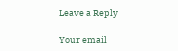Leave a Reply

Your email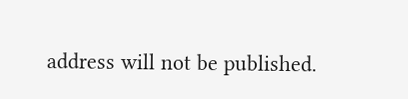address will not be published.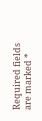Required fields are marked *